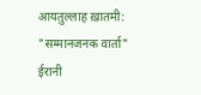आयतुल्लाह ख़ातमी: "सम्मानजनक वार्ता" ईरानी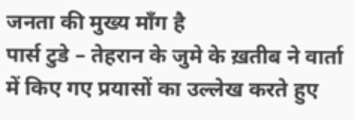जनता की मुख्य माँग है
पार्स टुडे – तेहरान के जुमे के ख़तीब ने वार्ता में किए गए प्रयासों का उल्लेख करते हुए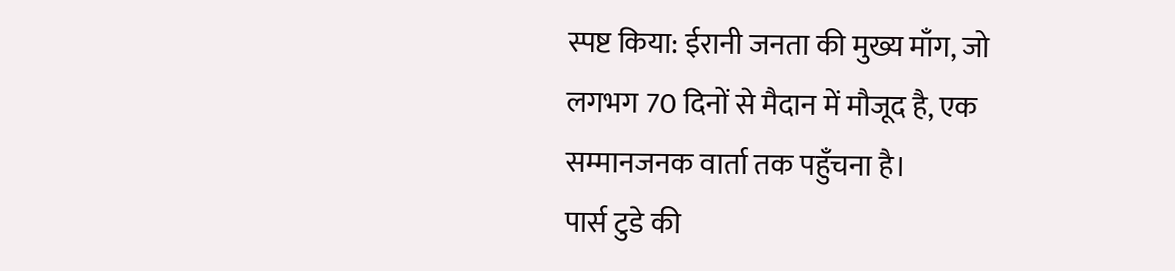स्पष्ट किया: ईरानी जनता की मुख्य माँग, जो लगभग 70 दिनों से मैदान में मौजूद है, एक सम्मानजनक वार्ता तक पहुँचना है।
पार्स टुडे की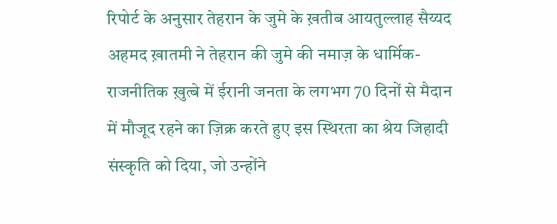रिपोर्ट के अनुसार तेहरान के जुमे के ख़तीब आयतुल्लाह सैय्यद अहमद ख़ातमी ने तेहरान की जुमे की नमाज़ के धार्मिक-राजनीतिक ख़ुत्बे में ईरानी जनता के लगभग 70 दिनों से मैदान में मौजूद रहने का ज़िक्र करते हुए इस स्थिरता का श्रेय जिहादी संस्कृति को दिया, जो उन्होंने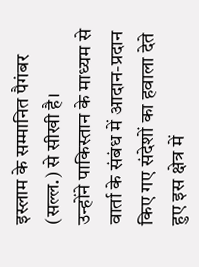इस्लाम के सम्मानित पैगंबर (सल्ल.) से सीखी है।
उन्होंने पाकिस्तान के माध्यम से वार्ता के संबंध में आदान-प्रदान किए गए संदेशों का हवाला देते हुए इस क्षेत्र में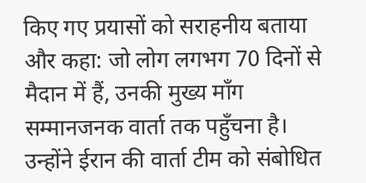किए गए प्रयासों को सराहनीय बताया और कहा: जो लोग लगभग 70 दिनों से मैदान में हैं, उनकी मुख्य माँग सम्मानजनक वार्ता तक पहुँचना है।
उन्होंने ईरान की वार्ता टीम को संबोधित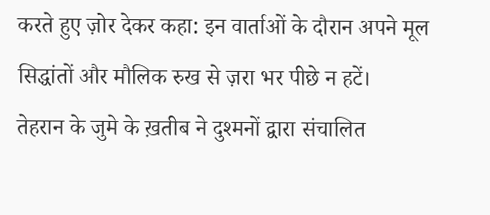करते हुए ज़ोर देकर कहा: इन वार्ताओं के दौरान अपने मूल सिद्धांतों और मौलिक रुख से ज़रा भर पीछे न हटें।
तेहरान के जुमे के ख़तीब ने दुश्मनों द्वारा संचालित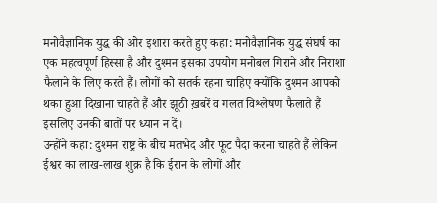मनोवैज्ञानिक युद्ध की ओर इशारा करते हुए कहा: मनोवैज्ञानिक युद्ध संघर्ष का एक महत्वपूर्ण हिस्सा है और दुश्मन इसका उपयोग मनोबल गिराने और निराशा फैलाने के लिए करते हैं। लोगों को सतर्क रहना चाहिए क्योंकि दुश्मन आपको थका हुआ दिखाना चाहते हैं और झूठी ख़बरें व गलत विश्लेषण फैलाते हैं इसलिए उनकी बातों पर ध्यान न दें।
उन्होंने कहा: दुश्मन राष्ट्र के बीच मतभेद और फूट पैदा करना चाहते हैं लेकिन ईश्वर का लाख-लाख शुक्र है कि ईरान के लोगों और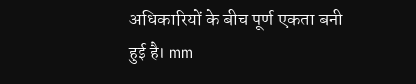अधिकारियों के बीच पूर्ण एकता बनी हुई है। mm